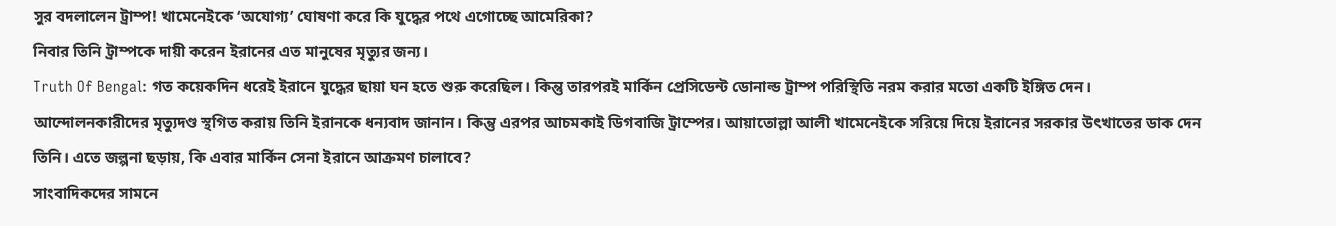সুর বদলালেন ট্রাম্প! খামেনেইকে ‘অযোগ্য’ ঘোষণা করে কি যুদ্ধের পথে এগোচ্ছে আমেরিকা?
নিবার তিনি ট্রাম্পকে দায়ী করেন ইরানের এত মানুষের মৃত্যুর জন্য।
Truth Of Bengal: গত কয়েকদিন ধরেই ইরানে যুদ্ধের ছায়া ঘন হতে শুরু করেছিল। কিন্তু তারপরই মার্কিন প্রেসিডেন্ট ডোনাল্ড ট্রাম্প পরিস্থিতি নরম করার মতো একটি ইঙ্গিত দেন। আন্দোলনকারীদের মৃত্যুদণ্ড স্থগিত করায় তিনি ইরানকে ধন্যবাদ জানান। কিন্তু এরপর আচমকাই ডিগবাজি ট্রাম্পের। আয়াতোল্লা আলী খামেনেইকে সরিয়ে দিয়ে ইরানের সরকার উৎখাতের ডাক দেন তিনি। এতে জল্পনা ছড়ায়, কি এবার মার্কিন সেনা ইরানে আক্রমণ চালাবে?
সাংবাদিকদের সামনে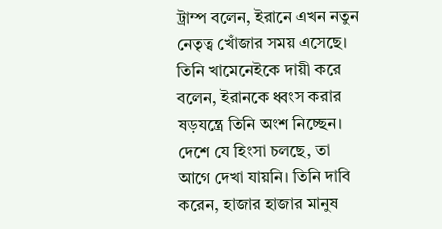ট্রাম্প বলেন, ইরানে এখন নতুন নেতৃত্ব খোঁজার সময় এসেছে। তিনি খামেনেইকে দায়ী করে বলেন, ইরানকে ধ্বংস করার ষড়যন্ত্রে তিনি অংশ নিচ্ছেন। দেশে যে হিংসা চলছে, তা আগে দেখা যায়নি। তিনি দাবি করেন, হাজার হাজার মানুষ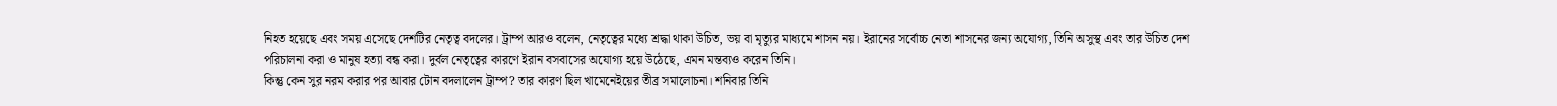নিহত হয়েছে এবং সময় এসেছে দেশটির নেতৃত্ব বদলের। ট্রাম্প আরও বলেন, নেতৃত্বের মধ্যে শ্রদ্ধা থাকা উচিত, ভয় বা মৃত্যুর মাধ্যমে শাসন নয়। ইরানের সর্বোচ্চ নেতা শাসনের জন্য অযোগ্য, তিনি অসুস্থ এবং তার উচিত দেশ পরিচালনা করা ও মানুষ হত্যা বন্ধ করা। দুর্বল নেতৃত্বের কারণে ইরান বসবাসের অযোগ্য হয়ে উঠেছে, এমন মন্তব্যও করেন তিনি।
কিন্তু কেন সুর নরম করার পর আবার টোন বদলালেন ট্রাম্প? তার কারণ ছিল খামেনেইয়ের তীব্র সমালোচনা। শনিবার তিনি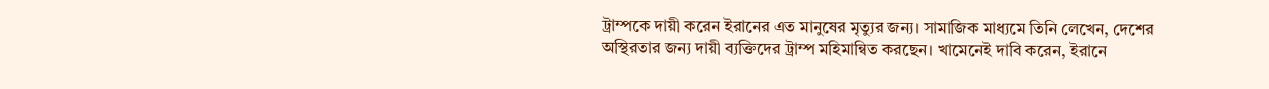ট্রাম্পকে দায়ী করেন ইরানের এত মানুষের মৃত্যুর জন্য। সামাজিক মাধ্যমে তিনি লেখেন, দেশের অস্থিরতার জন্য দায়ী ব্যক্তিদের ট্রাম্প মহিমান্বিত করছেন। খামেনেই দাবি করেন, ইরানে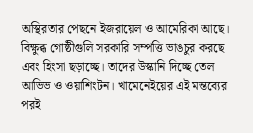অস্থিরতার পেছনে ইজরায়েল ও আমেরিকা আছে। বিক্ষুব্ধ গোষ্ঠীগুলি সরকারি সম্পত্তি ভাঙচুর করছে এবং হিংসা ছড়াচ্ছে। তাদের উস্কানি দিচ্ছে তেল আভিভ ও ওয়াশিংটন। খামেনেইয়ের এই মন্তব্যের পরই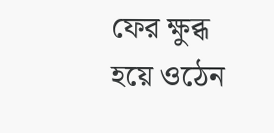ফের ক্ষুব্ধ হয়ে ওঠেন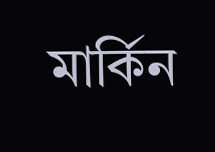মার্কিন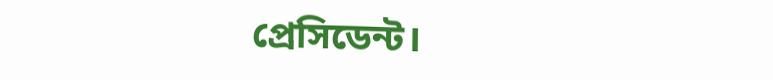প্রেসিডেন্ট।